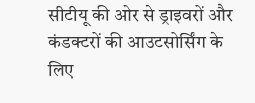सीटीयू की ओर से ड्राइवरों और कंडक्टरों की आउटसोर्सिंग के लिए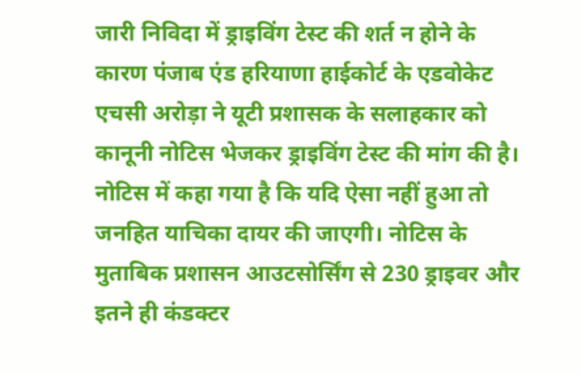जारी निविदा में ड्राइविंग टेस्ट की शर्त न होने के कारण पंजाब एंड हरियाणा हाईकोर्ट के एडवोकेट एचसी अरोड़ा ने यूटी प्रशासक के सलाहकार को कानूनी नोटिस भेजकर ड्राइविंग टेस्ट की मांग की है।
नोटिस में कहा गया है कि यदि ऐसा नहीं हुआ तो जनहित याचिका दायर की जाएगी। नोटिस के मुताबिक प्रशासन आउटसोर्सिंग से 230 ड्राइवर और इतने ही कंडक्टर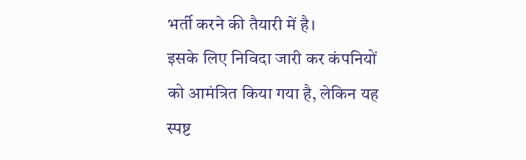भर्ती करने की तैयारी में है।
इसके लिए निविदा जारी कर कंपनियों को आमंत्रित किया गया है, लेकिन यह स्पष्ट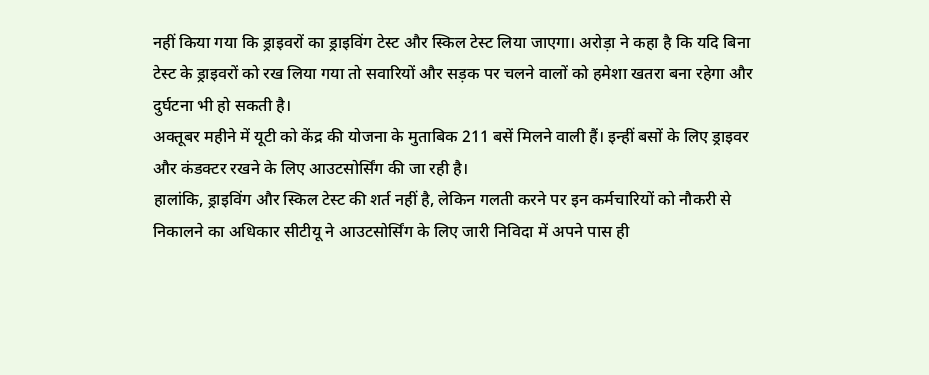नहीं किया गया कि ड्राइवरों का ड्राइविंग टेस्ट और स्किल टेस्ट लिया जाएगा। अरोड़ा ने कहा है कि यदि बिना टेस्ट के ड्राइवरों को रख लिया गया तो सवारियों और सड़क पर चलने वालों को हमेशा खतरा बना रहेगा और दुर्घटना भी हो सकती है।
अक्तूबर महीने में यूटी को केंद्र की योजना के मुताबिक 211 बसें मिलने वाली हैं। इन्हीं बसों के लिए ड्राइवर और कंडक्टर रखने के लिए आउटसोर्सिंग की जा रही है।
हालांकि, ड्राइविंग और स्किल टेस्ट की शर्त नहीं है, लेकिन गलती करने पर इन कर्मचारियों को नौकरी से निकालने का अधिकार सीटीयू ने आउटसोर्सिंग के लिए जारी निविदा में अपने पास ही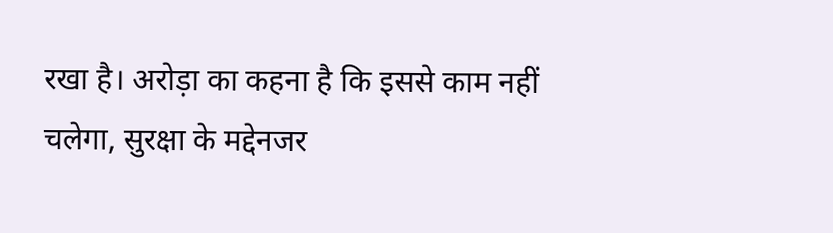रखा है। अरोड़ा का कहना है कि इससे काम नहीं चलेगा, सुरक्षा के मद्देनजर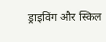ड्राइविंग और स्किल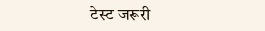टेस्ट जरूरी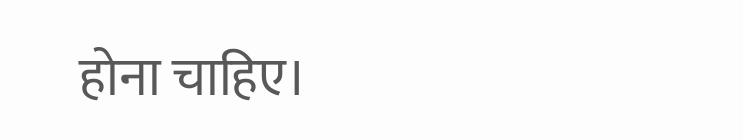होना चाहिए।